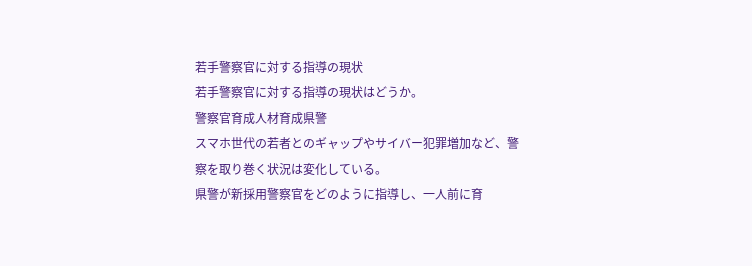若手警察官に対する指導の現状
若手警察官に対する指導の現状はどうか。
警察官育成人材育成県警
スマホ世代の若者とのギャップやサイバー犯罪増加など、警察を取り巻く状況は変化している。
県警が新採用警察官をどのように指導し、一人前に育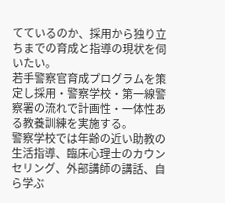てているのか、採用から独り立ちまでの育成と指導の現状を伺いたい。
若手警察官育成プログラムを策定し採用・警察学校・第一線警察署の流れで計画性・一体性ある教養訓練を実施する。
警察学校では年齢の近い助教の生活指導、臨床心理士のカウンセリング、外部講師の講話、自ら学ぶ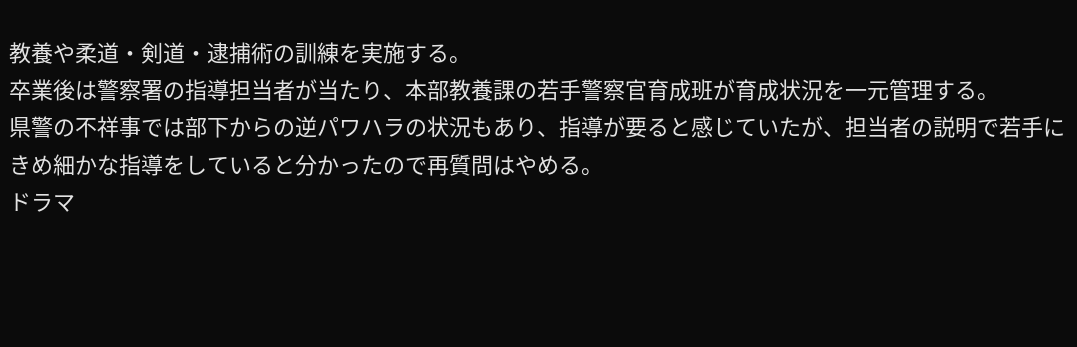教養や柔道・剣道・逮捕術の訓練を実施する。
卒業後は警察署の指導担当者が当たり、本部教養課の若手警察官育成班が育成状況を一元管理する。
県警の不祥事では部下からの逆パワハラの状況もあり、指導が要ると感じていたが、担当者の説明で若手にきめ細かな指導をしていると分かったので再質問はやめる。
ドラマ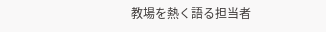教場を熱く語る担当者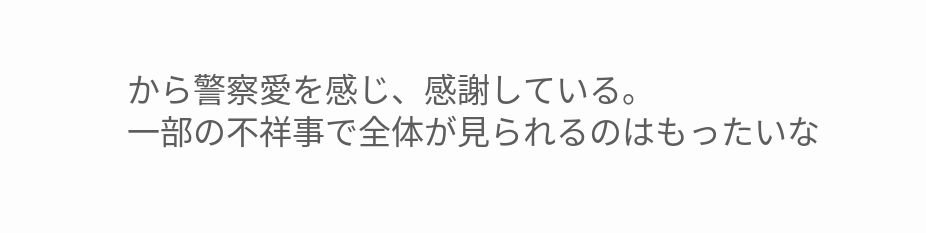から警察愛を感じ、感謝している。
一部の不祥事で全体が見られるのはもったいな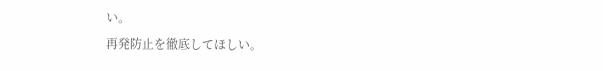い。
再発防止を徹底してほしい。